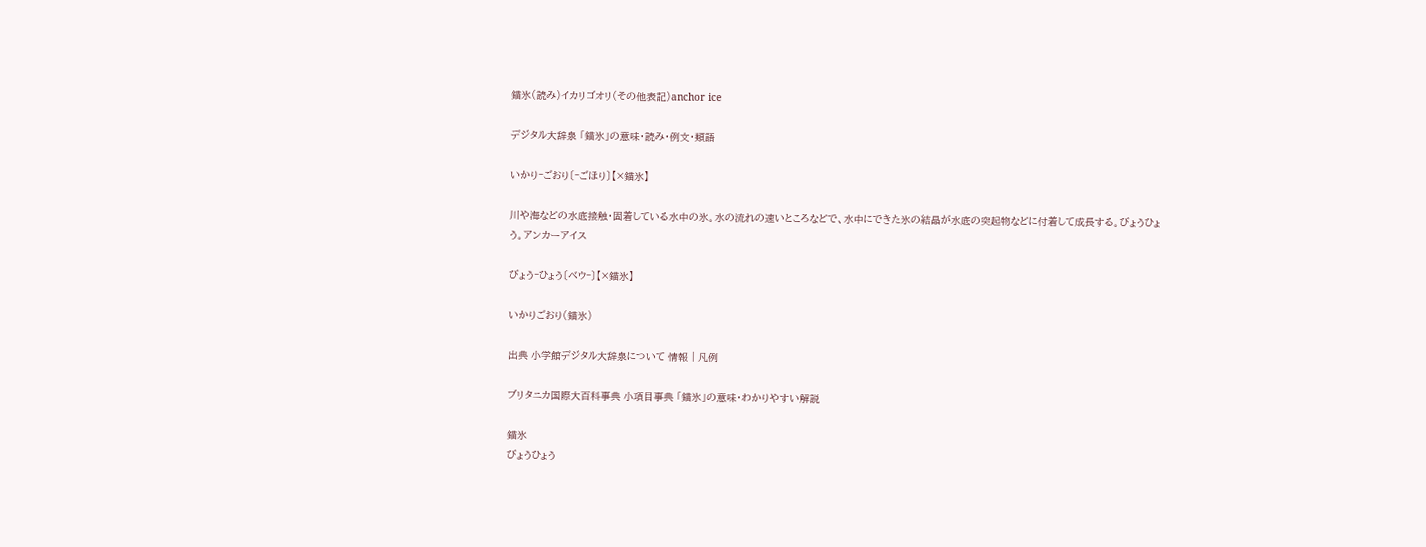錨氷(読み)イカリゴオリ(その他表記)anchor ice

デジタル大辞泉 「錨氷」の意味・読み・例文・類語

いかり‐ごおり〔‐ごほり〕【×錨氷】

川や海などの水底接触・固着している水中の氷。水の流れの速いところなどで、水中にできた氷の結晶が水底の突起物などに付着して成長する。びょうひょう。アンカーアイス

びょう‐ひょう〔ベウ‐〕【×錨氷】

いかりごおり(錨氷)

出典 小学館デジタル大辞泉について 情報 | 凡例

ブリタニカ国際大百科事典 小項目事典 「錨氷」の意味・わかりやすい解説

錨氷
びょうひょう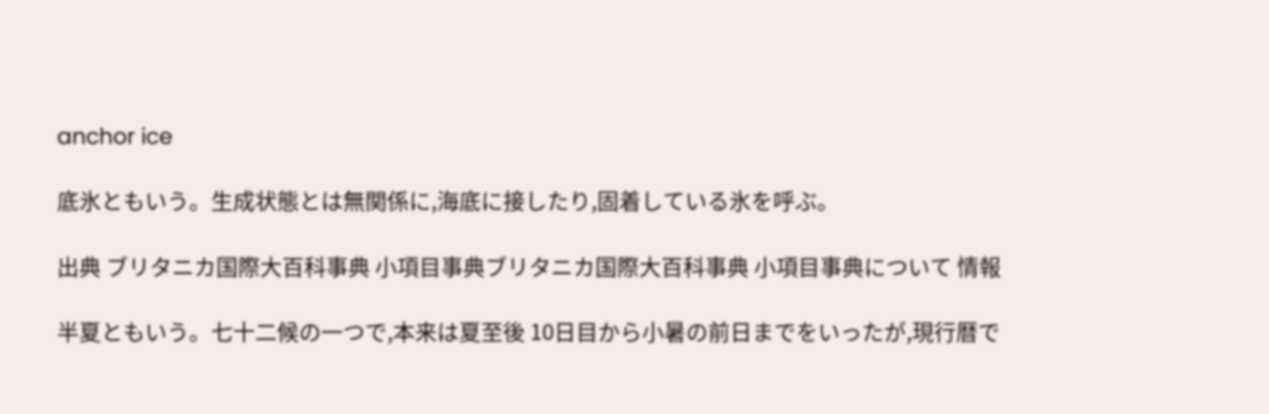anchor ice

底氷ともいう。生成状態とは無関係に,海底に接したり,固着している氷を呼ぶ。

出典 ブリタニカ国際大百科事典 小項目事典ブリタニカ国際大百科事典 小項目事典について 情報

半夏ともいう。七十二候の一つで,本来は夏至後 10日目から小暑の前日までをいったが,現行暦で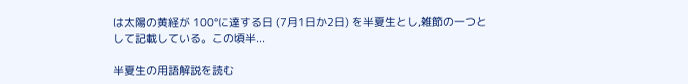は太陽の黄経が 100°に達する日 (7月1日か2日) を半夏生とし,雑節の一つとして記載している。この頃半...

半夏生の用語解説を読む